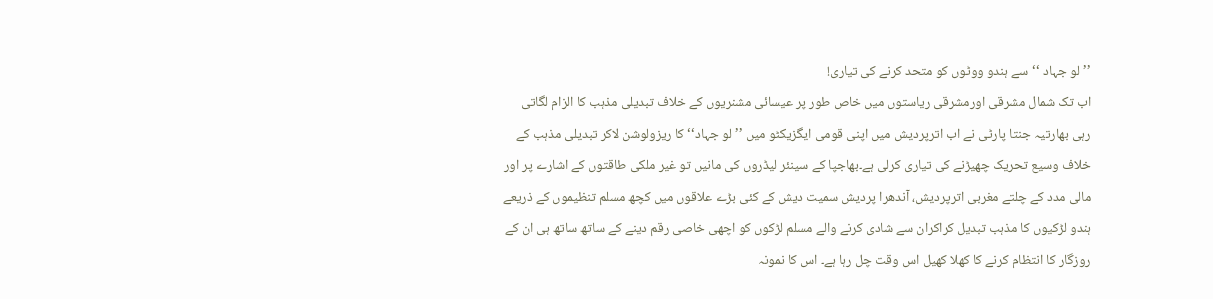’’لو جہاد ‘‘سے ہندو ووٹوں کو متحد کرنے کی تیاری!
اب تک شمال مشرقی اورمشرقی ریاستوں میں خاص طور پر عیسائی مشنریوں کے خلاف تبدیلی مذہب کا الزام لگاتی رہی بھارتیہ جنتا پارٹی نے اب اترپردیش میں اپنی قومی ایگزیکٹو میں ’’لو جہاد‘‘ کا ریزولوشن لاکر تبدیلی مذہب کے خلاف وسیع تحریک چھیڑنے کی تیاری کرلی ہے۔بھاجپا کے سینئر لیڈروں کی مانیں تو غیر ملکی طاقتوں کے اشارے پر اور مالی مدد کے چلتے مغربی اترپردیش، آندھرا پردیش سمیت دیش کے کئی بڑے علاقوں میں کچھ مسلم تنظیموں کے ذریعے ہندو لڑکیوں کا مذہب تبدیل کراکران سے شادی کرنے والے مسلم لڑکوں کو اچھی خاصی رقم دینے کے ساتھ ساتھ ہی ان کے روزگار کا انتظام کرنے کا کھلا کھیل اس وقت چل رہا ہے۔ اس کا نمونہ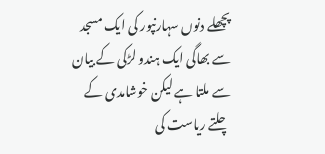پچھلے دنوں سہارنپور کی ایک مسجد سے بھاگی ایک ہندو لڑکی کے بیان سے ملتا ہے لیکن خوشامدی کے چلتے ریاست کی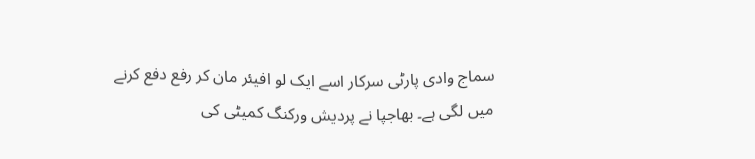سماج وادی پارٹی سرکار اسے ایک لو افیئر مان کر رفع دفع کرنے میں لگی ہے۔ بھاجپا نے پردیش ورکنگ کمیٹی کی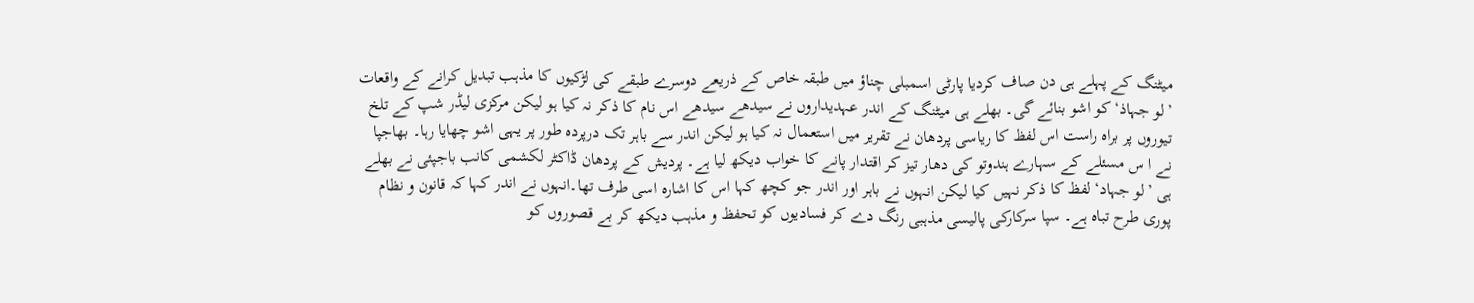میٹنگ کے پہلے ہی دن صاف کردیا پارٹی اسمبلی چناؤ میں طبقہ خاص کے ذریعے دوسرے طبقے کی لڑکیوں کا مذہب تبدیل کرانے کے واقعات ’لو جہاذ‘ کو اشو بنائے گی۔ بھلے ہی میٹنگ کے اندر عہدیداروں نے سیدھے سیدھے اس نام کا ذکر نہ کیا ہو لیکن مرکزی لیڈر شپ کے تلخ تیوروں پر براہ راست اس لفظ کا ریاسی پردھان نے تقریر میں استعمال نہ کیا ہو لیکن اندر سے باہر تک درپردہ طور پر یہی اشو چھایا رہا۔ بھاجپا نے ا س مسئلے کے سہارے ہندوتو کی دھار تیز کر اقتدار پانے کا خواب دیکھ لیا ہے۔ پردیش کے پردھان ڈاکٹر لکشمی کانب باجپئی نے بھلے ہی ’لو جہاد‘ لفظ کا ذکر نہیں کیا لیکن انہوں نے باہر اور اندر جو کچھ کہا اس کا اشارہ اسی طرف تھا۔انہوں نے اندر کہا کہ قانون و نظام پوری طرح تباہ ہے۔ سپا سرکارکی پالیسی مذہبی رنگ دے کر فسادیوں کو تحفظ و مذہب دیکھ کر بے قصوروں کو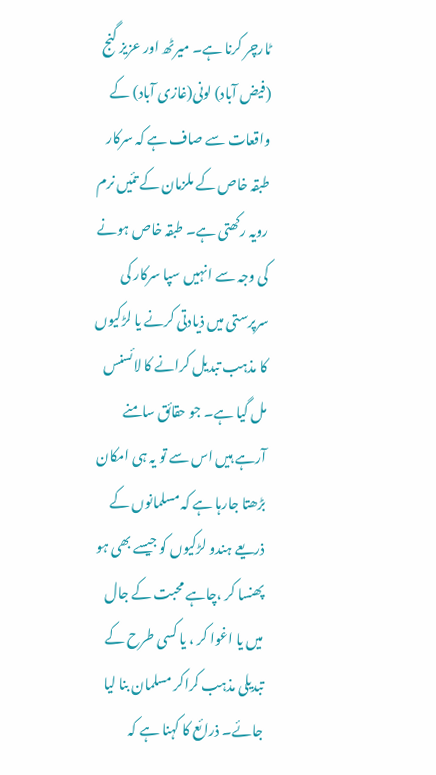ٹارچر کرنا ہے۔ میرٹھ اور عزیز گنج (فیض آباد) لونی(غازی آباد) کے واقعات سے صاف ہے کہ سرکار طبقہ خاص کے ملزمان کے تئیں نرم رویہ رکھتی ہے۔ طبقہ خاص ہونے کی وجہ سے انہیں سپا سرکار کی سرپرستی میں ذیادتی کرنے یا لڑکیوں کا مذہب تبدیل کرانے کا لائسنس مل گیا ہے۔ جو حقائق سامنے آرہے ہیں اس سے تو یہ ہی امکان بڑھتا جارہا ہے کہ مسلمانوں کے ذریعے ہندو لڑکیوں کو جیسے بھی ہو پھنسا کر ،چاہے محبت کے جال میں یا اغوا کر ، یا کسی طرح کے تبدیلی مذہب کراکر مسلمان بنا لیا جائے۔ ذرائع کا کہنا ہے کہ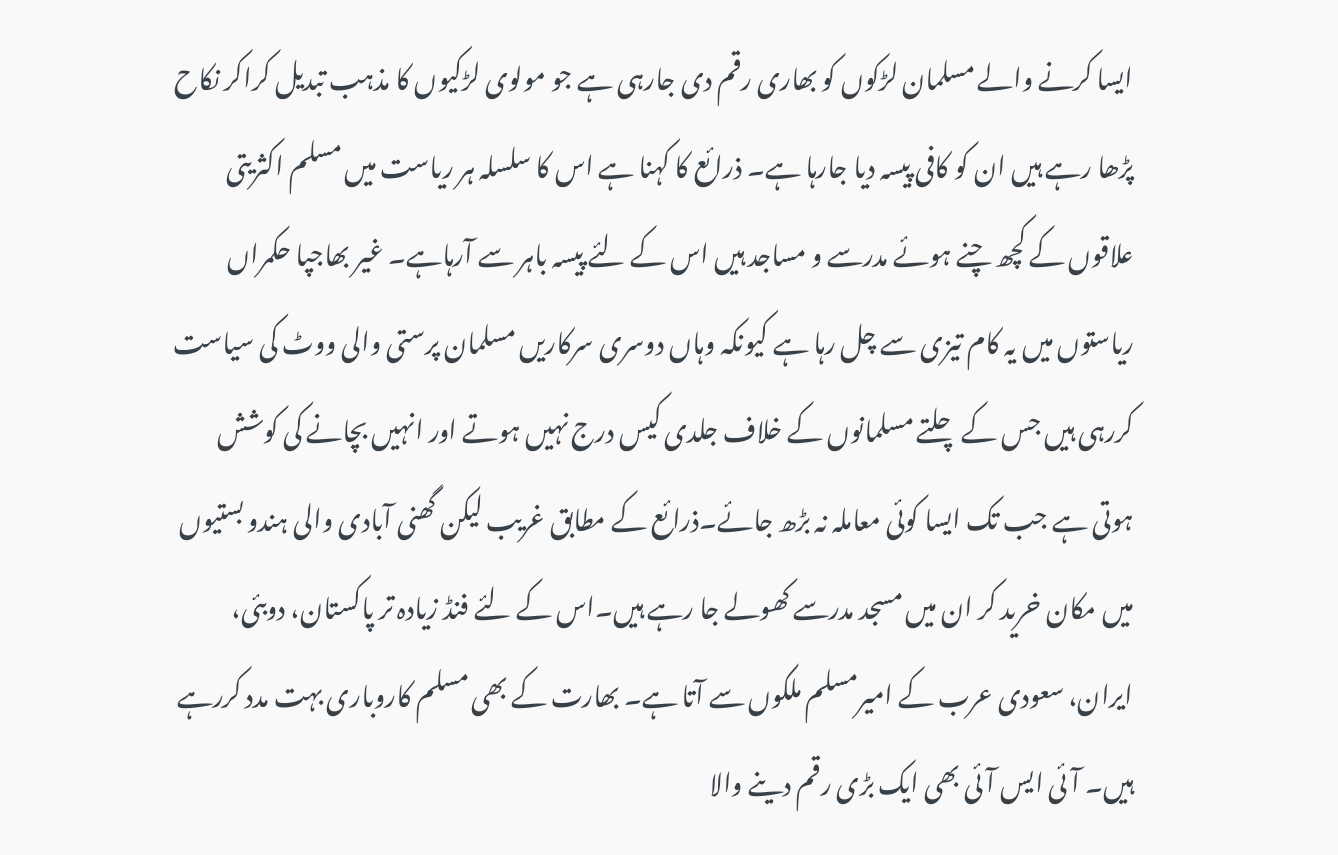ایسا کرنے والے مسلمان لڑکوں کو بھاری رقم دی جارہی ہے جو مولوی لڑکیوں کا مذہب تبدیل کراکر نکاح پڑھا رہے ہیں ان کو کافی پیسہ دیا جارہا ہے۔ ذرائع کا کہنا ہے اس کا سلسلہ ہر ریاست میں مسلم اکثریتی علاقوں کے کچھ چنے ہوئے مدرسے و مساجد ہیں اس کے لئے پیسہ باہر سے آرہاہے۔ غیر بھاجپا حکمراں ریاستوں میں یہ کام تیزی سے چل رہا ہے کیونکہ وہاں دوسری سرکاریں مسلمان پرستی والی ووٹ کی سیاست کررہی ہیں جس کے چلتے مسلمانوں کے خلاف جلدی کیس درج نہیں ہوتے اور انہیں بچانے کی کوشش ہوتی ہے جب تک ایسا کوئی معاملہ نہ بڑھ جائے۔ذرائع کے مطابق غریب لیکن گھنی آبادی والی ہندو بستیوں میں مکان خرید کر ان میں مسجد مدرسے کھولے جا رہے ہیں۔اس کے لئے فنڈ زیادہ تر پاکستان، دوبئی، ایران، سعودی عرب کے امیرمسلم ملکوں سے آتا ہے۔ بھارت کے بھی مسلم کاروباری بہت مدد کررہے ہیں۔ آئی ایس آئی بھی ایک بڑی رقم دینے والا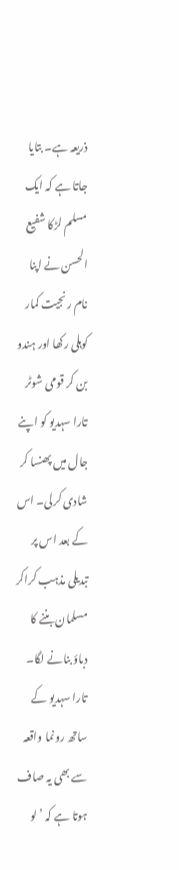ذریعہ ہے۔ بتایا جاتا ہے کہ ایک مسلم لڑکا شفیع الحسن نے اپنا نام رنجیت کمار کوہلی رکھا اور ہندو بن کر قومی شوٹر تارا سہدیو کو اپنے جال میں پھنسا کر شادی کرلی۔ اس کے بعد اس پر تبدیلی مذہب کراکر مسلمان بننے کا دباؤ بنانے لگا۔ تارا سہدیو کے ساتھ رونما واقعہ سے بھی یہ صاف ہوتا ہے کہ ’لو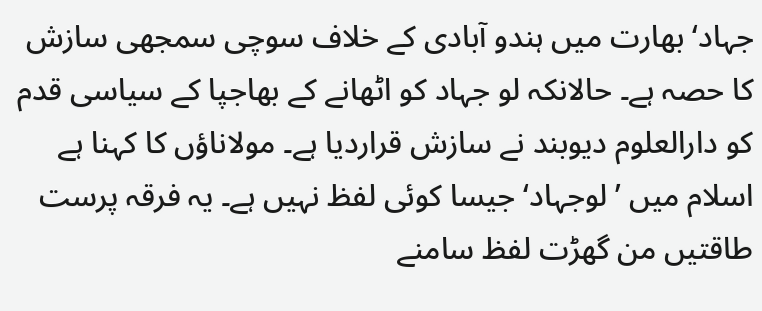جہاد‘ بھارت میں ہندو آبادی کے خلاف سوچی سمجھی سازش کا حصہ ہے۔ حالانکہ لو جہاد کو اٹھانے کے بھاجپا کے سیاسی قدم کو دارالعلوم دیوبند نے سازش قراردیا ہے۔ مولاناؤں کا کہنا ہے اسلام میں ’ لوجہاد‘ جیسا کوئی لفظ نہیں ہے۔ یہ فرقہ پرست طاقتیں من گھڑت لفظ سامنے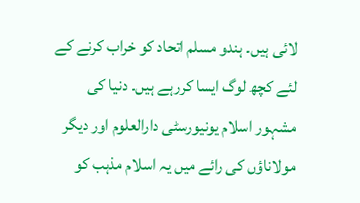لائی ہیں۔ ہندو مسلم اتحاد کو خراب کرنے کے لئے کچھ لوگ ایسا کررہے ہیں۔ دنیا کی مشہور اسلام یونیورسٹی دارالعلوم اور دیگر مولاناؤں کی رائے میں یہ اسلام مذہب کو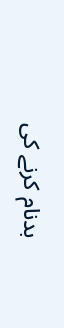بدنام کرنے کی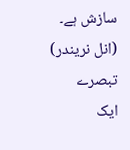سازش ہے۔
(انل نریندر)
تبصرے
ایک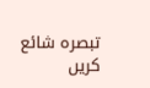تبصرہ شائع کریں